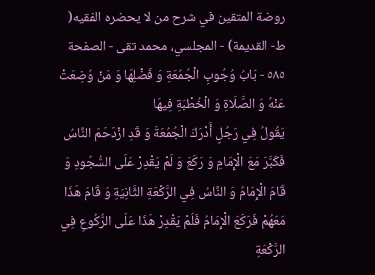روضة المتقين في شرح من لا يحضره الفقيه( ط- القديمة) - المجلسي، محمد تقى - الصفحة ٥٨٥ - بَابُ وُجُوبِ الْجُمُعَةِ وَ فَضْلِهَا وَ مَنْ وُضِعَتْ عَنْهُ وَ الصَّلَاةِ وَ الْخُطْبَةِ فِيهَا
يَقُولُ فِي رَجُلٍ أَدْرَكَ الْجُمُعَةَ وَ قَدِ ازْدَحَمَ النَّاسُ فَكَبَّرَ مَعَ الْإِمَامِ وَ رَكَعَ وَ لَمْ يَقْدِرْ عَلَى السُّجُودِ وَ قَامَ الْإِمَامُ وَ النَّاسُ فِي الرَّكْعَةِ الثَّانِيَةِ وَ قَامَ هَذَا مَعَهُمْ فَرَكَعَ الْإِمَامُ فَلَمْ يَقْدِرْ هَذَا عَلَى الرُّكُوعِ فِي الرَّكْعَةِ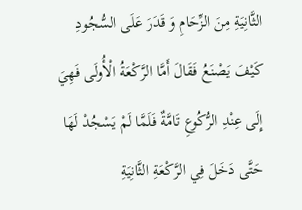الثَّانِيَةِ مِنَ الزِّحَامِ وَ قَدَرَ عَلَى السُّجُودِ كَيْفَ يَصْنَعُ فَقَالَ أَمَّا الرَّكْعَةُ الْأُولَى فَهِيَ إِلَى عِنْدِ الرُّكُوعِ تَامَّةٌ فَلَمَّا لَمْ يَسْجُدْ لَهَا حَتَّى دَخَلَ فِي الرَّكْعَةِ الثَّانِيَةِ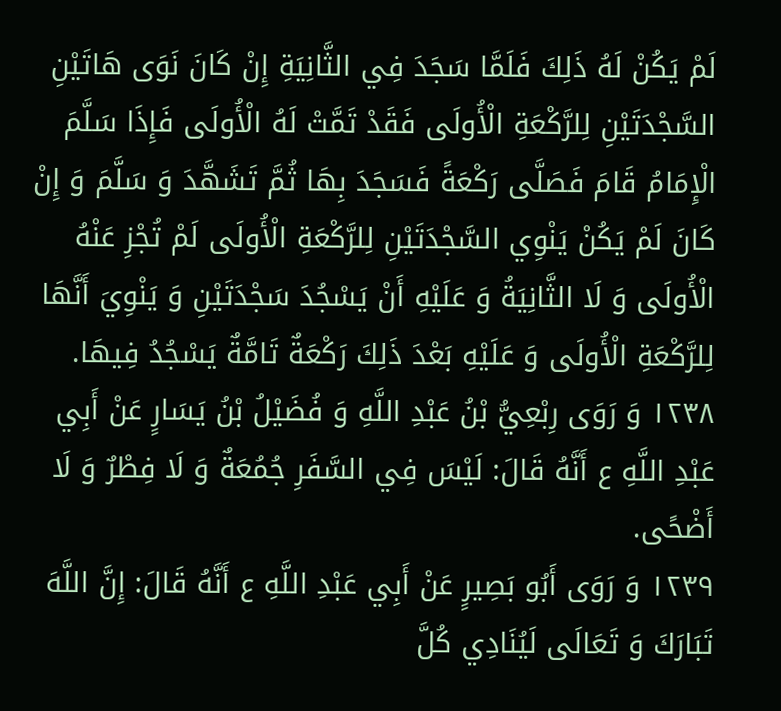لَمْ يَكُنْ لَهُ ذَلِكَ فَلَمَّا سَجَدَ فِي الثَّانِيَةِ إِنْ كَانَ نَوَى هَاتَيْنِ السَّجْدَتَيْنِ لِلرَّكْعَةِ الْأُولَى فَقَدْ تَمَّتْ لَهُ الْأُولَى فَإِذَا سَلَّمَ الْإِمَامُ قَامَ فَصَلَّى رَكْعَةً فَسَجَدَ بِهَا ثُمَّ تَشَهَّدَ وَ سَلَّمَ وَ إِنْ كَانَ لَمْ يَكُنْ يَنْوِي السَّجْدَتَيْنِ لِلرَّكْعَةِ الْأُولَى لَمْ تُجْزِ عَنْهُ الْأُولَى وَ لَا الثَّانِيَةُ وَ عَلَيْهِ أَنْ يَسْجُدَ سَجْدَتَيْنِ وَ يَنْوِيَ أَنَّهَا لِلرَّكْعَةِ الْأُولَى وَ عَلَيْهِ بَعْدَ ذَلِكَ رَكْعَةٌ تَامَّةٌ يَسْجُدُ فِيهَا.
١٢٣٨ وَ رَوَى رِبْعِيُّ بْنُ عَبْدِ اللَّهِ وَ فُضَيْلُ بْنُ يَسَارٍ عَنْ أَبِي عَبْدِ اللَّهِ ع أَنَّهُ قَالَ: لَيْسَ فِي السَّفَرِ جُمُعَةٌ وَ لَا فِطْرٌ وَ لَا أَضْحًى.
١٢٣٩ وَ رَوَى أَبُو بَصِيرٍ عَنْ أَبِي عَبْدِ اللَّهِ ع أَنَّهُ قَالَ: إِنَّ اللَّهَ تَبَارَكَ وَ تَعَالَى لَيُنَادِي كُلَّ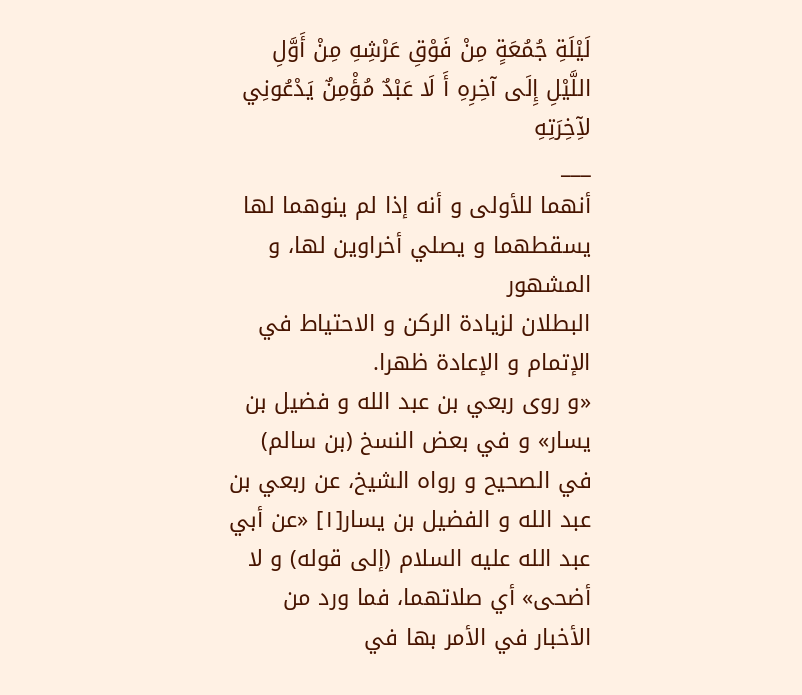لَيْلَةِ جُمُعَةٍ مِنْ فَوْقِ عَرْشِهِ مِنْ أَوَّلِ اللَّيْلِ إِلَى آخِرِهِ أَ لَا عَبْدٌ مُؤْمِنٌ يَدْعُونِي لآِخِرَتِهِ
___
أنهما للأولى و أنه إذا لم ينوهما لها يسقطهما و يصلي أخراوين لها، و المشهور
البطلان لزيادة الركن و الاحتياط في الإتمام و الإعادة ظهرا.
«و روى ربعي بن عبد الله و فضيل بن يسار» و في بعض النسخ (بن سالم) في الصحيح و رواه الشيخ، عن ربعي بن عبد الله و الفضيل بن يسار[١] «عن أبي عبد الله عليه السلام (إلى قوله) و لا أضحى» أي صلاتهما، فما ورد من الأخبار في الأمر بها في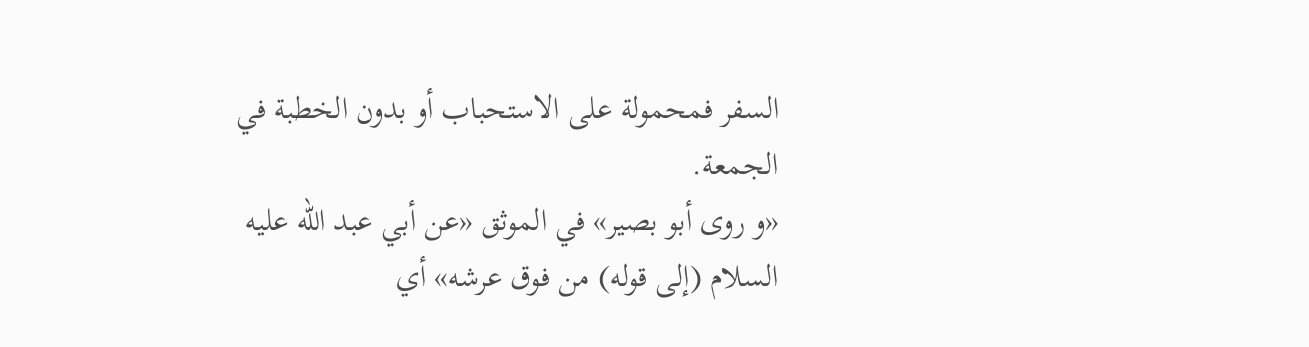السفر فمحمولة على الاستحباب أو بدون الخطبة في الجمعة.
«و روى أبو بصير» في الموثق «عن أبي عبد الله عليه السلام (إلى قوله) من فوق عرشه» أي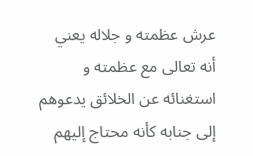عرش عظمته و جلاله يعني أنه تعالى مع عظمته و استغنائه عن الخلائق يدعوهم إلى جنابه كأنه محتاج إليهم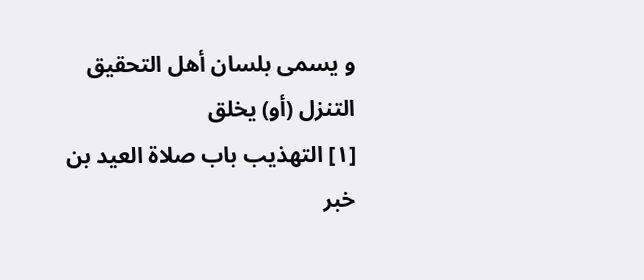و يسمى بلسان أهل التحقيق التنزل (أو) يخلق
[١] التهذيب باب صلاة العيد بن خبر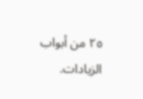٢٥ من أبواب الزيادات.